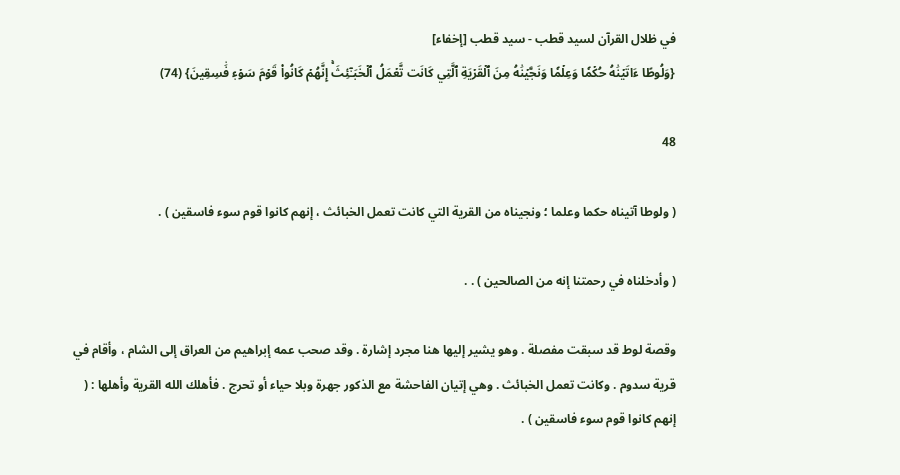في ظلال القرآن لسيد قطب - سيد قطب [إخفاء]
{وَلُوطًا ءَاتَيۡنَٰهُ حُكۡمٗا وَعِلۡمٗا وَنَجَّيۡنَٰهُ مِنَ ٱلۡقَرۡيَةِ ٱلَّتِي كَانَت تَّعۡمَلُ ٱلۡخَبَـٰٓئِثَۚ إِنَّهُمۡ كَانُواْ قَوۡمَ سَوۡءٖ فَٰسِقِينَ} (74)

48

( ولوطا آتيناه حكما وعلما ؛ ونجيناه من القرية التي كانت تعمل الخبائث ، إنهم كانوا قوم سوء فاسقين ) .

( وأدخلناه في رحمتنا إنه من الصالحين ) . .

وقصة لوط قد سبقت مفصلة . وهو يشير إليها هنا مجرد إشارة . وقد صحب عمه إبراهيم من العراق إلى الشام ، وأقام في قرية سدوم . وكانت تعمل الخبائث . وهي إتيان الفاحشة مع الذكور جهرة وبلا حياء أو تحرج . فأهلك الله القرية وأهلها : ( إنهم كانوا قوم سوء فاسقين ) .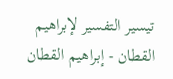تيسير التفسير لإبراهيم القطان - إبراهيم القطان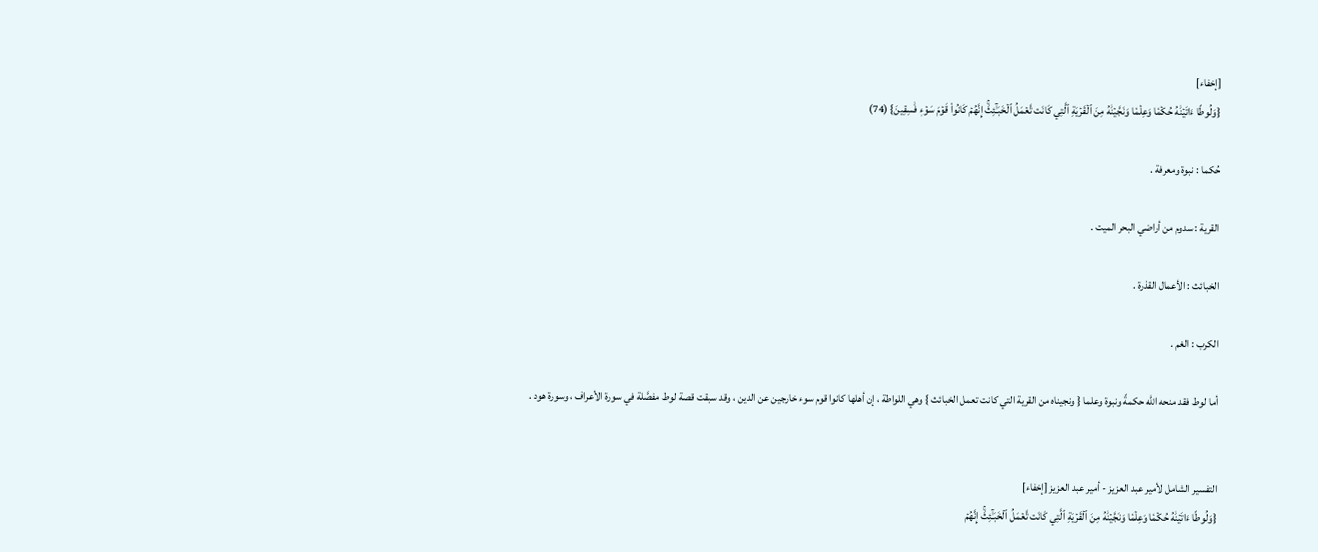[إخفاء]
{وَلُوطًا ءَاتَيۡنَٰهُ حُكۡمٗا وَعِلۡمٗا وَنَجَّيۡنَٰهُ مِنَ ٱلۡقَرۡيَةِ ٱلَّتِي كَانَت تَّعۡمَلُ ٱلۡخَبَـٰٓئِثَۚ إِنَّهُمۡ كَانُواْ قَوۡمَ سَوۡءٖ فَٰسِقِينَ} (74)

حُكما : نبوة ومعرفة .

القرية : سدوم من أراضي البحر الميت .

الخبائث : الأعمال القذرة .

الكرب : الغم .

أما لوط فقد منحه الله حكمةً ونبوة وعلما { ونجيناه من القرية التي كانت تعمل الخبائث } وهي اللواطة ، إن أهلها كانوا قوم سوء خارجين عن الدين ، وقد سبقت قصة لوط مفصَّلة في سورة الأعراف ، وسورة هود .


التفسير الشامل لأمير عبد العزيز - أمير عبد العزيز [إخفاء]
{وَلُوطًا ءَاتَيۡنَٰهُ حُكۡمٗا وَعِلۡمٗا وَنَجَّيۡنَٰهُ مِنَ ٱلۡقَرۡيَةِ ٱلَّتِي كَانَت تَّعۡمَلُ ٱلۡخَبَـٰٓئِثَۚ إِنَّهُمۡ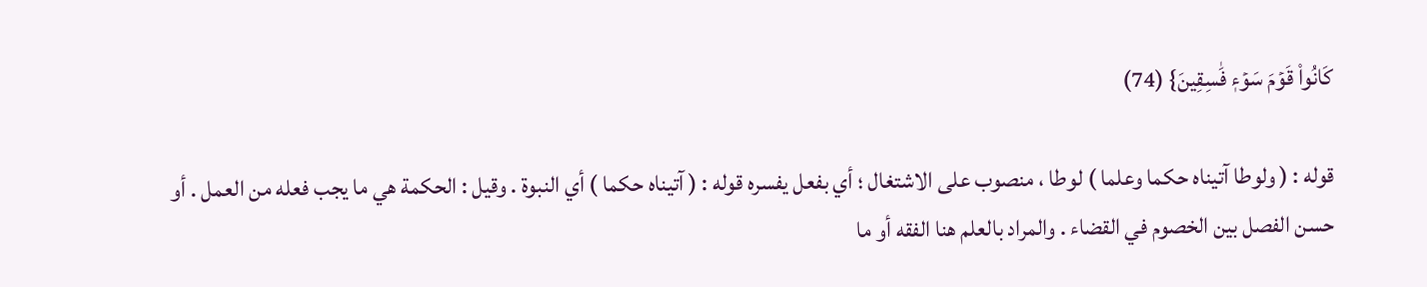كَانُواْ قَوۡمَ سَوۡءٖ فَٰسِقِينَ} (74)

قوله : ( ولوطا آتيناه حكما وعلما ) لوطا ، منصوب على الاشتغال ؛ أي بفعل يفسره قوله : ( آتيناه حكما ) أي النبوة . وقيل : الحكمة هي ما يجب فعله من العمل . أو حسن الفصل بين الخصوم في القضاء . والمراد بالعلم هنا الفقه أو ما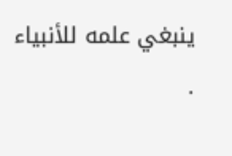ينبغي علمه للأنبياء .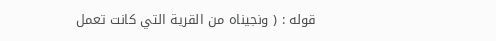قوله : ( ونجيناه من القرية التي كانت تعمل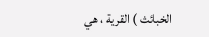الخبائث ) القرية ، هي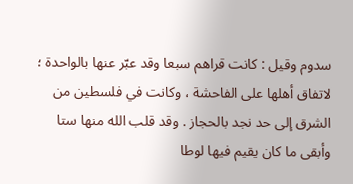سدوم وقيل : كانت قراهم سبعا وقد عبّر عنها بالواحدة ؛ لاتفاق أهلها على الفاحشة ، وكانت في فلسطين من الشرق إلى حد نجد بالحجاز . وقد قلب الله منها ستا وأبقى ما كان يقيم فيها لوطا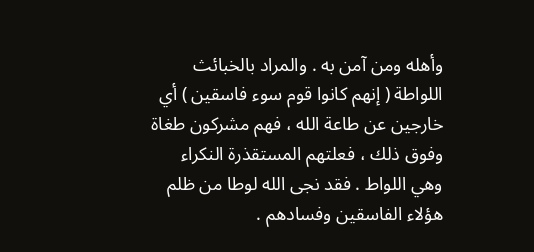وأهله ومن آمن به . والمراد بالخبائث اللواطة ( إنهم كانوا قوم سوء فاسقين ) أي خارجين عن طاعة الله ، فهم مشركون طغاة وفوق ذلك ، فعلتهم المستقذرة النكراء وهي اللواط . فقد نجى الله لوطا من ظلم هؤلاء الفاسقين وفسادهم .